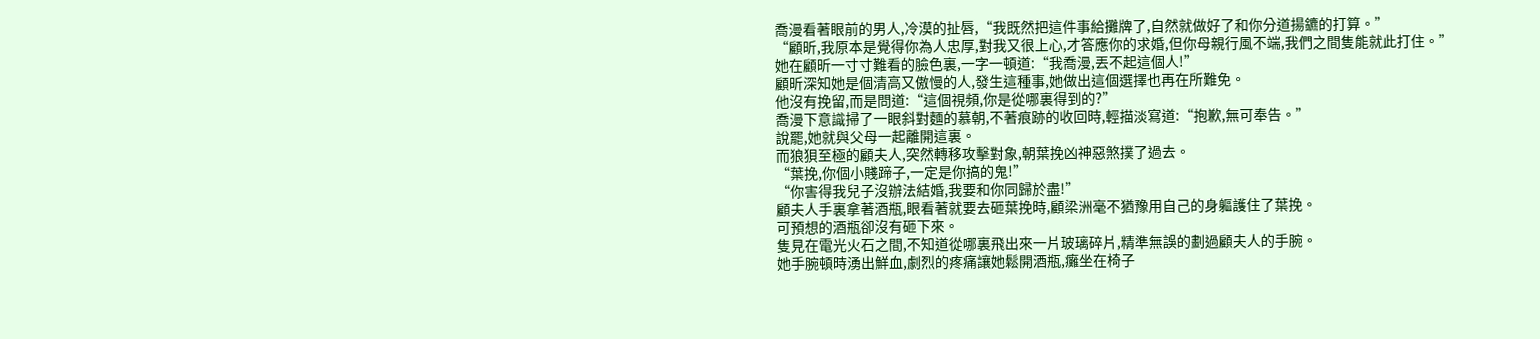喬漫看著眼前的男人,冷漠的扯唇,“我既然把這件事給攤牌了,自然就做好了和你分道揚鑣的打算。”
“顧昕,我原本是覺得你為人忠厚,對我又很上心,才答應你的求婚,但你母親行風不端,我們之間隻能就此打住。”
她在顧昕一寸寸難看的臉色裏,一字一頓道:“我喬漫,丟不起這個人!”
顧昕深知她是個清高又傲慢的人,發生這種事,她做出這個選擇也再在所難免。
他沒有挽留,而是問道:“這個視頻,你是從哪裏得到的?”
喬漫下意識掃了一眼斜對麵的慕朝,不著痕跡的收回時,輕描淡寫道:“抱歉,無可奉告。”
說罷,她就與父母一起離開這裏。
而狼狽至極的顧夫人,突然轉移攻擊對象,朝葉挽凶神惡煞撲了過去。
“葉挽,你個小賤蹄子,一定是你搞的鬼!”
“你害得我兒子沒辦法結婚,我要和你同歸於盡!”
顧夫人手裏拿著酒瓶,眼看著就要去砸葉挽時,顧梁洲毫不猶豫用自己的身軀護住了葉挽。
可預想的酒瓶卻沒有砸下來。
隻見在電光火石之間,不知道從哪裏飛出來一片玻璃碎片,精準無誤的劃過顧夫人的手腕。
她手腕頓時湧出鮮血,劇烈的疼痛讓她鬆開酒瓶,癱坐在椅子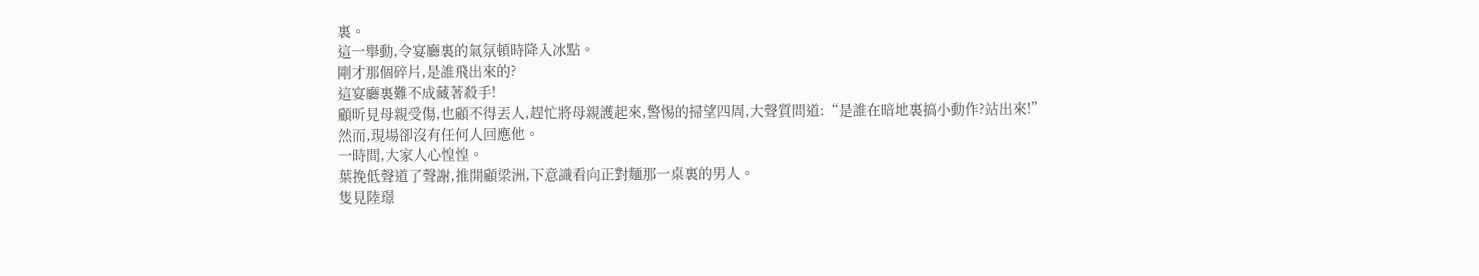裏。
這一舉動,令宴廳裏的氣氛頓時降入冰點。
剛才那個碎片,是誰飛出來的?
這宴廳裏難不成藏著殺手!
顧昕見母親受傷,也顧不得丟人,趕忙將母親護起來,警惕的掃望四周,大聲質問道:“是誰在暗地裏搞小動作?站出來!”
然而,現場卻沒有任何人回應他。
一時間,大家人心惶惶。
葉挽低聲道了聲謝,推開顧梁洲,下意識看向正對麵那一桌裏的男人。
隻見陸璟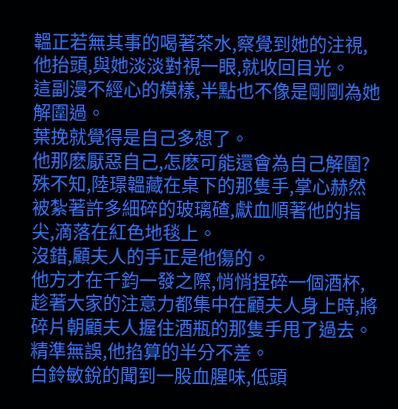韞正若無其事的喝著茶水,察覺到她的注視,他抬頭,與她淡淡對視一眼,就收回目光。
這副漫不經心的模樣,半點也不像是剛剛為她解圍過。
葉挽就覺得是自己多想了。
他那麽厭惡自己,怎麽可能還會為自己解圍?
殊不知,陸璟韞藏在桌下的那隻手,掌心赫然被紮著許多細碎的玻璃碴,獻血順著他的指尖,滴落在紅色地毯上。
沒錯,顧夫人的手正是他傷的。
他方才在千鈞一發之際,悄悄捏碎一個酒杯,趁著大家的注意力都集中在顧夫人身上時,將碎片朝顧夫人握住酒瓶的那隻手甩了過去。
精準無誤,他掐算的半分不差。
白鈴敏銳的聞到一股血腥味,低頭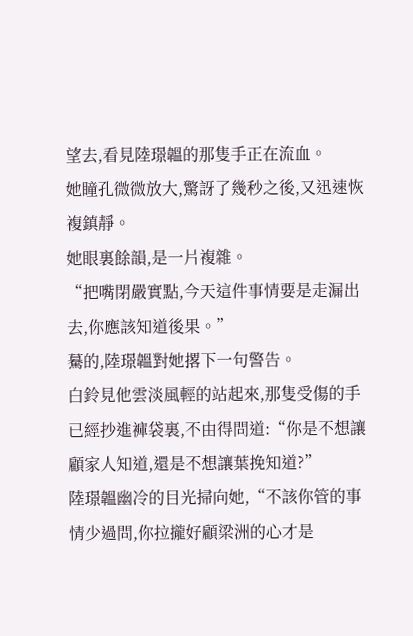望去,看見陸璟韞的那隻手正在流血。
她瞳孔微微放大,驚訝了幾秒之後,又迅速恢複鎮靜。
她眼裏餘韻,是一片複雜。
“把嘴閉嚴實點,今天這件事情要是走漏出去,你應該知道後果。”
驀的,陸璟韞對她撂下一句警告。
白鈴見他雲淡風輕的站起來,那隻受傷的手已經抄進褲袋裏,不由得問道:“你是不想讓顧家人知道,還是不想讓葉挽知道?”
陸璟韞幽冷的目光掃向她,“不該你管的事情少過問,你拉攏好顧梁洲的心才是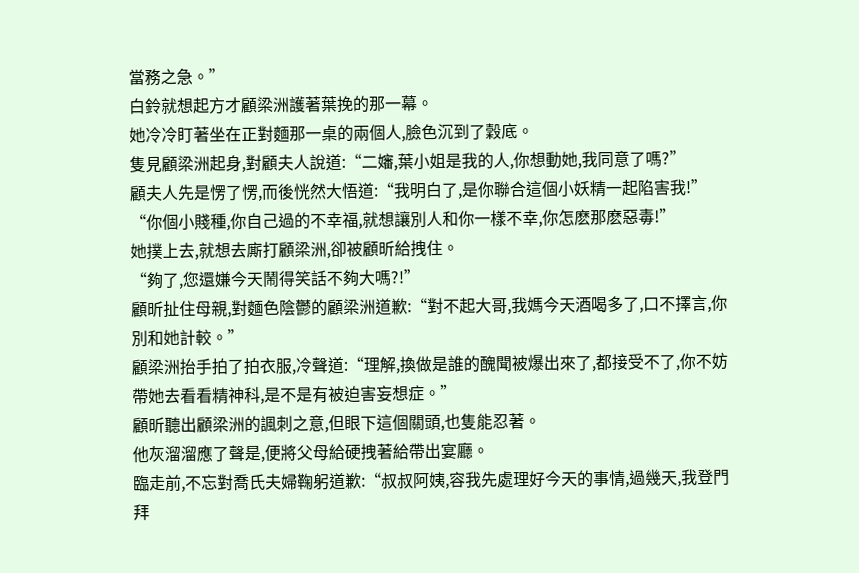當務之急。”
白鈴就想起方才顧梁洲護著葉挽的那一幕。
她冷冷盯著坐在正對麵那一桌的兩個人,臉色沉到了穀底。
隻見顧梁洲起身,對顧夫人說道:“二嬸,葉小姐是我的人,你想動她,我同意了嗎?”
顧夫人先是愣了愣,而後恍然大悟道:“我明白了,是你聯合這個小妖精一起陷害我!”
“你個小賤種,你自己過的不幸福,就想讓別人和你一樣不幸,你怎麽那麽惡毒!”
她撲上去,就想去廝打顧梁洲,卻被顧昕給拽住。
“夠了,您還嫌今天鬧得笑話不夠大嗎?!”
顧昕扯住母親,對麵色陰鬱的顧梁洲道歉:“對不起大哥,我媽今天酒喝多了,口不擇言,你別和她計較。”
顧梁洲抬手拍了拍衣服,冷聲道:“理解,換做是誰的醜聞被爆出來了,都接受不了,你不妨帶她去看看精神科,是不是有被迫害妄想症。”
顧昕聽出顧梁洲的諷刺之意,但眼下這個關頭,也隻能忍著。
他灰溜溜應了聲是,便將父母給硬拽著給帶出宴廳。
臨走前,不忘對喬氏夫婦鞠躬道歉:“叔叔阿姨,容我先處理好今天的事情,過幾天,我登門拜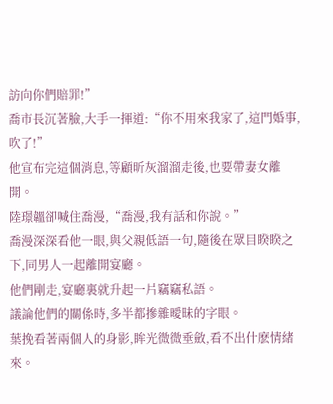訪向你們賠罪!”
喬市長沉著臉,大手一揮道:“你不用來我家了,這門婚事,吹了!”
他宣布完這個消息,等顧昕灰溜溜走後,也要帶妻女離開。
陸璟韞卻喊住喬漫,“喬漫,我有話和你說。”
喬漫深深看他一眼,與父親低語一句,隨後在眾目睽睽之下,同男人一起離開宴廳。
他們剛走,宴廳裏就升起一片竊竊私語。
議論他們的關係時,多半都摻雜曖昧的字眼。
葉挽看著兩個人的身影,眸光微微垂斂,看不出什麽情緒來。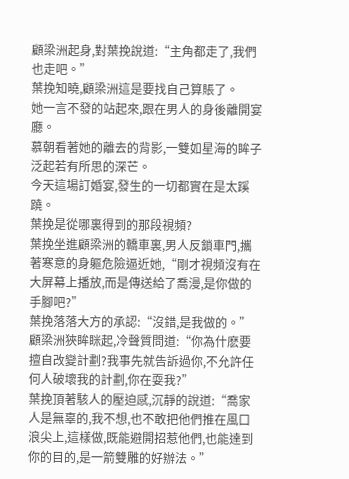顧梁洲起身,對葉挽說道:“主角都走了,我們也走吧。”
葉挽知曉,顧梁洲這是要找自己算賬了。
她一言不發的站起來,跟在男人的身後離開宴廳。
慕朝看著她的離去的背影,一雙如星海的眸子泛起若有所思的深芒。
今天這場訂婚宴,發生的一切都實在是太蹊蹺。
葉挽是從哪裏得到的那段視頻?
葉挽坐進顧梁洲的轎車裏,男人反鎖車門,攜著寒意的身軀危險逼近她,“剛才視頻沒有在大屏幕上播放,而是傳送給了喬漫,是你做的手腳吧?”
葉挽落落大方的承認:“沒錯,是我做的。”
顧梁洲狹眸眯起,冷聲質問道:“你為什麽要擅自改變計劃?我事先就告訴過你,不允許任何人破壞我的計劃,你在耍我?”
葉挽頂著駭人的壓迫感,沉靜的說道:“喬家人是無辜的,我不想,也不敢把他們推在風口浪尖上,這樣做,既能避開招惹他們,也能達到你的目的,是一箭雙雕的好辦法。”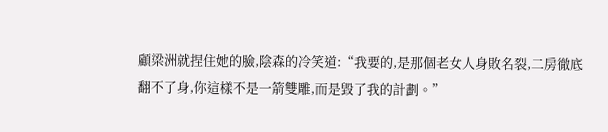顧梁洲就捏住她的臉,陰森的冷笑道:“我要的,是那個老女人身敗名裂,二房徹底翻不了身,你這樣不是一箭雙雕,而是毀了我的計劃。”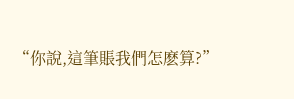“你說,這筆賬我們怎麽算?”